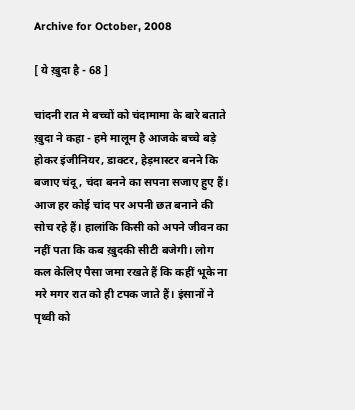Archive for October, 2008

[ ये ख़ुदा है - 68 ]

चांदनी रात मे बच्चों को चंदामामा के बारे बताते ख़ुदा ने कहा - हमे मालूम है आजके बच्चे बड़े होकर इंजीनियर, डाक्टर, हेड़मास्टर बनने कि बजाए चंदू, चंदा बनने का सपना सजाए हुए हैं। आज हर कोई चांद पर अपनी छत बनाने की सोच रहे हैं। हालांकि किसी को अपने जीवन का नहीं पता कि कब ख़ुदकी सीटी बजेगी। लोग कल केलिए पैसा जमा रखते हैं कि कहीं भूके ना मरे मगर रात को ही टपक जाते हैं। इंसानों ने पृथ्वी को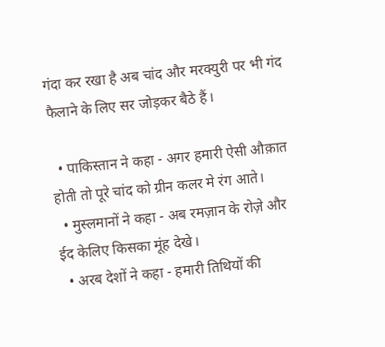गंदा कर रखा है अब चांद और मरक्युरी पर भी गंद फैलाने के लिए सर जोड़कर बैठे हैं।

  • पाकिस्तान ने कहा - अगर हमारी ऐसी औक़ात होती तो पूरे चांद को ग्रीन कलर मे रंग आते।
  • मुस्लमानों ने कहा - अब रमज़ान के रोज़े और ईद केलिए किसका मूंह देखे।
  • अरब देशों ने कहा - हमारी तिथियों की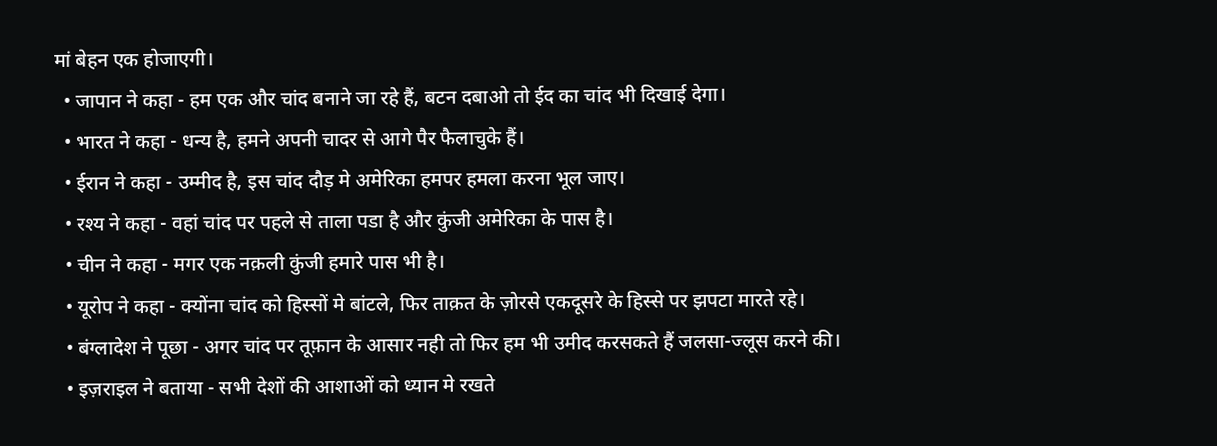मां बेहन एक होजाएगी।
  • जापान ने कहा - हम एक और चांद बनाने जा रहे हैं, बटन दबाओ तो ईद का चांद भी दिखाई देगा।
  • भारत ने कहा - धन्य है, हमने अपनी चादर से आगे पैर फैलाचुके हैं।
  • ईरान ने कहा - उम्मीद है, इस चांद दौड़ मे अमेरिका हमपर हमला करना भूल जाए।
  • रश्य ने कहा - वहां चांद पर पहले से ताला पडा है और कुंजी अमेरिका के पास है।
  • चीन ने कहा - मगर एक नक़ली कुंजी हमारे पास भी है।
  • यूरोप ने कहा - क्योंना चांद को हिस्सों मे बांटले, फिर ताक़त के ज़ोरसे एकदूसरे के हिस्से पर झपटा मारते रहे।
  • बंग्लादेश ने पूछा - अगर चांद पर तूफ़ान के आसार नही तो फिर हम भी उमीद करसकते हैं जलसा-ज्लूस करने की।
  • इज़राइल ने बताया - सभी देशों की आशाओं को ध्यान मे रखते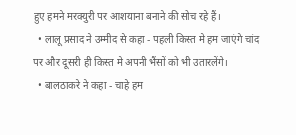हुए हमने मरक्युरी पर आशयाना बनाने की सोच रहे हैं।
  • लालू प्रसाद ने उम्मीद से कहा - पहली किस्त मे हम जाएंगे चांद पर और दूसरी ही किस्त मे अपनी भैंसों को भी उतारलेंगे।
  • बालठाकरे ने कहा - चाहे हम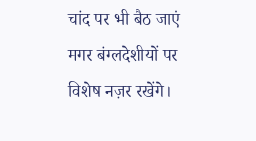चांद पर भी बैठ जाएं मगर बंग्लदेशीयों पर विशेष नज़र रखेंगे।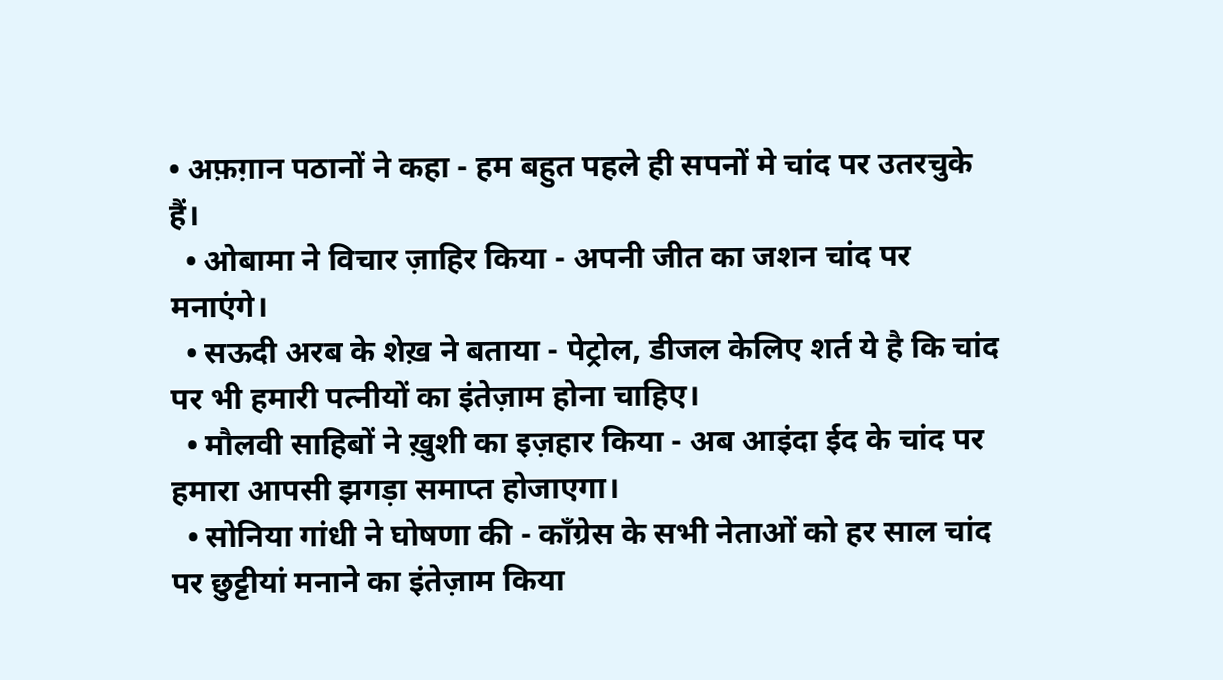• अफ़ग़ान पठानों ने कहा - हम बहुत पहले ही सपनों मे चांद पर उतरचुके हैं।
  • ओबामा ने विचार ज़ाहिर किया - अपनी जीत का जशन चांद पर मनाएंगे।
  • सऊदी अरब के शेख़ ने बताया - पेट्रोल, डीजल केलिए शर्त ये है कि चांद पर भी हमारी पत्नीयों का इंतेज़ाम होना चाहिए।
  • मौलवी साहिबों ने ख़ुशी का इज़हार किया - अब आइंदा ईद के चांद पर हमारा आपसी झगड़ा समाप्त होजाएगा।
  • सोनिया गांधी ने घोषणा की - कॉंग्रेस के सभी नेताओं को हर साल चांद पर छुट्टीयां मनाने का इंतेज़ाम किया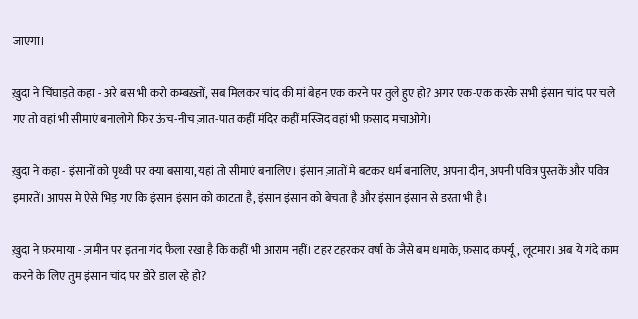जाएगा।

ख़ुदा ने चिंघाड़ते कहा - अरे बस भी करो कम्बख़्तों, सब मिलकर चांद की मां बेहन एक करने पर तुले हुए हो? अगर एक-एक करके सभी इंसान चांद पर चले गए तो वहां भी सीमाएं बनालोगे फिर ऊंच-नीच ज़ात-पात कहीं मंदिर कहीं मस्जिद वहां भी फ़साद मचाओगे।

ख़ुदा ने कहा - इंसानों को पृथ्वी पर क्या बसाया, यहां तो सीमाएं बनालिए। इंसान ज़ातों मे बटकर धर्म बनालिए, अपना दीन, अपनी पवित्र पुस्तकें और पवित्र इमारतें। आपस मे ऐसे भिड़ गए कि इंसान इंसान को काटता है, इंसान इंसान को बेचता है और इंसान इंसान से डरता भी है।

ख़ुदा ने फ़रमाया - ज़मीन पर इतना गंद फैला रखा है कि कहीं भी आराम नहीं। टहर टहरकर वर्षा के जैसे बम धमाके, फ़साद कर्फ्यू, लूटमार। अब ये गंदे काम करने के लिए तुम इंसान चांद पर डोरे डाल रहे हो?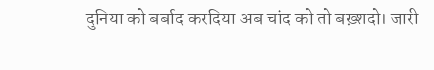दुनिया को बर्बाद करदिया अब चांद को तो बख़्शदो। जारी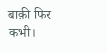बाक़ी फिर कभी।